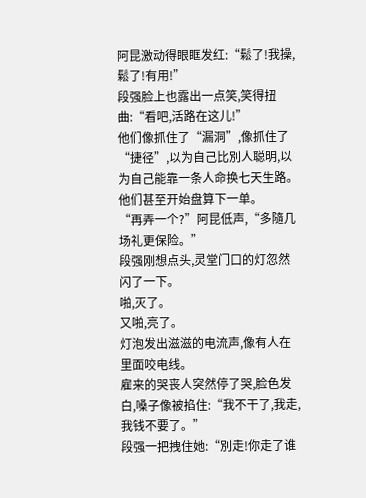阿昆激动得眼眶发红:“鬆了!我操,鬆了!有用!”
段强脸上也露出一点笑,笑得扭曲:“看吧,活路在这儿!”
他们像抓住了“漏洞”,像抓住了“捷径”,以为自己比別人聪明,以为自己能靠一条人命换七天生路。
他们甚至开始盘算下一单。
“再弄一个?”阿昆低声,“多隨几场礼更保险。”
段强刚想点头,灵堂门口的灯忽然闪了一下。
啪,灭了。
又啪,亮了。
灯泡发出滋滋的电流声,像有人在里面咬电线。
雇来的哭丧人突然停了哭,脸色发白,嗓子像被掐住:“我不干了,我走,我钱不要了。”
段强一把拽住她:“別走!你走了谁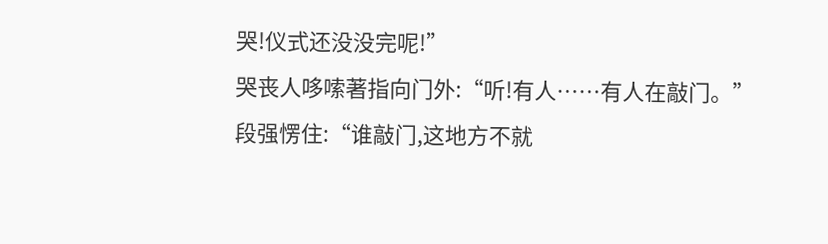哭!仪式还没没完呢!”
哭丧人哆嗦著指向门外:“听!有人……有人在敲门。”
段强愣住:“谁敲门,这地方不就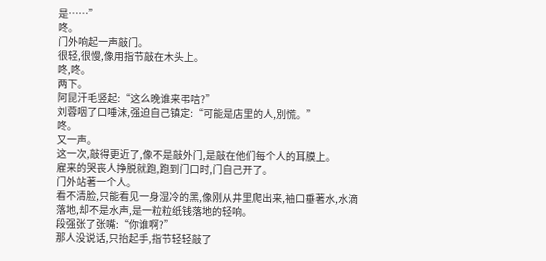是……”
咚。
门外响起一声敲门。
很轻,很慢,像用指节敲在木头上。
咚,咚。
两下。
阿昆汗毛竖起:“这么晚谁来弔唁?”
刘蓉咽了口唾沫,强迫自己镇定:“可能是店里的人,別慌。”
咚。
又一声。
这一次,敲得更近了,像不是敲外门,是敲在他们每个人的耳膜上。
雇来的哭丧人挣脱就跑,跑到门口时,门自己开了。
门外站著一个人。
看不清脸,只能看见一身湿冷的黑,像刚从井里爬出来,袖口垂著水,水滴落地,却不是水声,是一粒粒纸钱落地的轻响。
段强张了张嘴:“你谁啊?”
那人没说话,只抬起手,指节轻轻敲了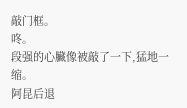敲门框。
咚。
段强的心臟像被敲了一下,猛地一缩。
阿昆后退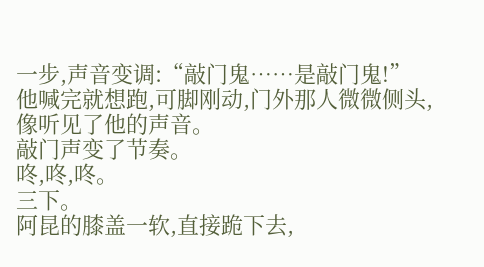一步,声音变调:“敲门鬼……是敲门鬼!”
他喊完就想跑,可脚刚动,门外那人微微侧头,像听见了他的声音。
敲门声变了节奏。
咚,咚,咚。
三下。
阿昆的膝盖一软,直接跪下去,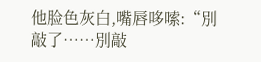他脸色灰白,嘴唇哆嗦:“別敲了……別敲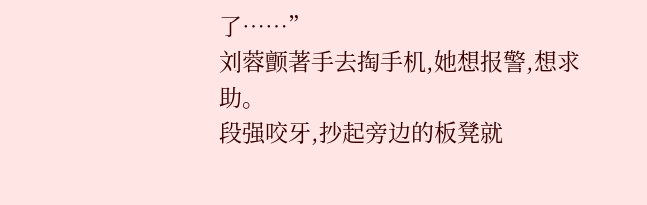了……”
刘蓉颤著手去掏手机,她想报警,想求助。
段强咬牙,抄起旁边的板凳就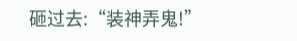砸过去:“装神弄鬼!”